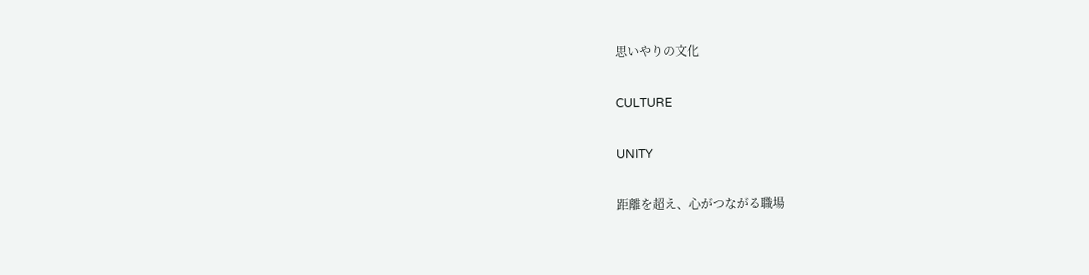思いやりの文化

CULTURE

UNITY

距離を超え、心がつながる職場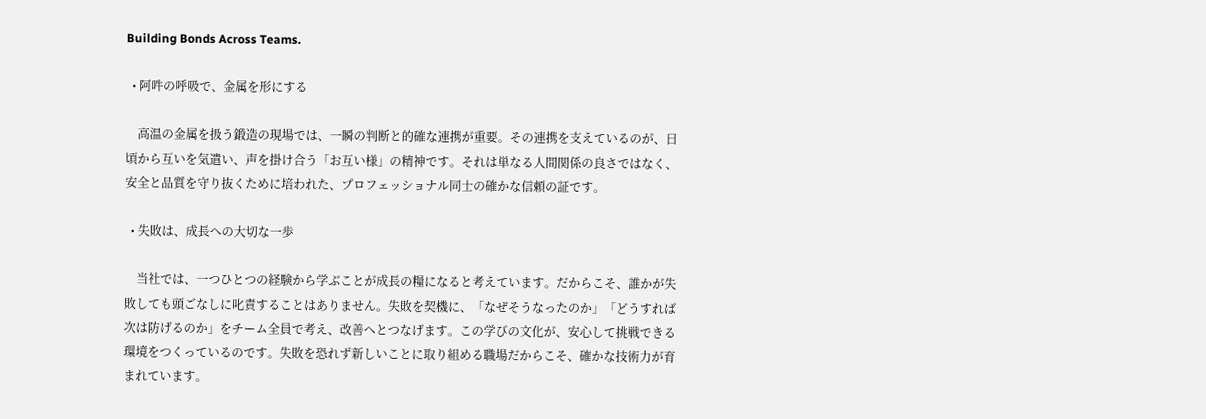Building Bonds Across Teams.

  • 阿吽の呼吸で、金属を形にする

    高温の金属を扱う鍛造の現場では、一瞬の判断と的確な連携が重要。その連携を支えているのが、日頃から互いを気遣い、声を掛け合う「お互い様」の精神です。それは単なる人間関係の良さではなく、安全と品質を守り抜くために培われた、プロフェッショナル同士の確かな信頼の証です。

  • 失敗は、成長への大切な一歩

    当社では、一つひとつの経験から学ぶことが成長の糧になると考えています。だからこそ、誰かが失敗しても頭ごなしに叱責することはありません。失敗を契機に、「なぜそうなったのか」「どうすれば次は防げるのか」をチーム全員で考え、改善へとつなげます。この学びの文化が、安心して挑戦できる環境をつくっているのです。失敗を恐れず新しいことに取り組める職場だからこそ、確かな技術力が育まれています。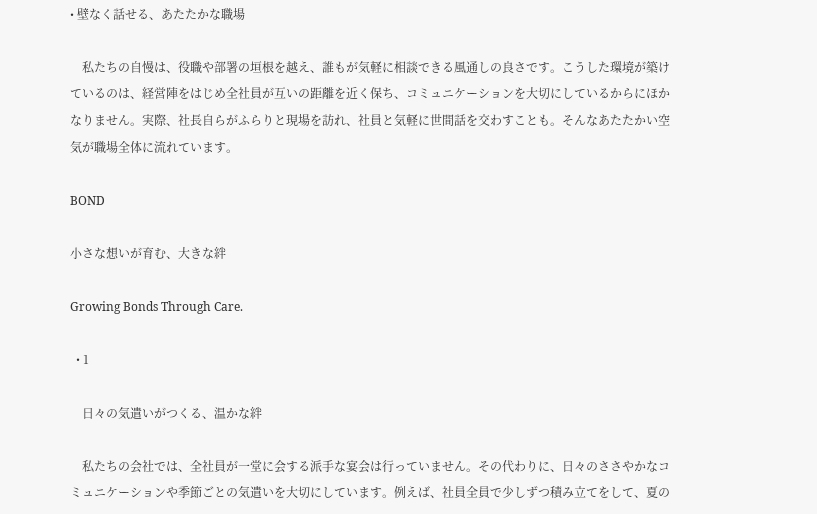• 壁なく話せる、あたたかな職場

    私たちの自慢は、役職や部署の垣根を越え、誰もが気軽に相談できる風通しの良さです。こうした環境が築けているのは、経営陣をはじめ全社員が互いの距離を近く保ち、コミュニケーションを大切にしているからにほかなりません。実際、社長自らがふらりと現場を訪れ、社員と気軽に世間話を交わすことも。そんなあたたかい空気が職場全体に流れています。

BOND

小さな想いが育む、大きな絆

Growing Bonds Through Care.

  • 1

    日々の気遣いがつくる、温かな絆

    私たちの会社では、全社員が一堂に会する派手な宴会は行っていません。その代わりに、日々のささやかなコミュニケーションや季節ごとの気遣いを大切にしています。例えば、社員全員で少しずつ積み立てをして、夏の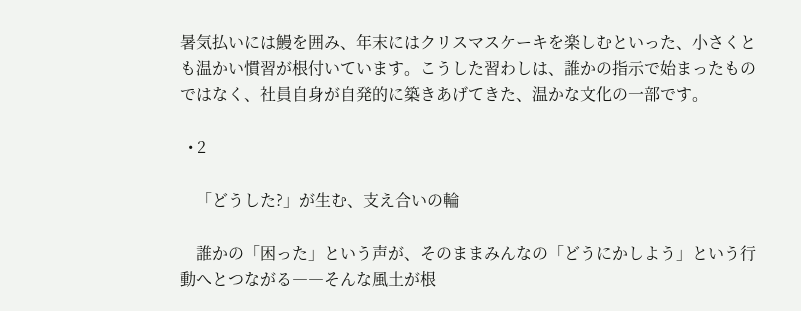暑気払いには鰻を囲み、年末にはクリスマスケーキを楽しむといった、小さくとも温かい慣習が根付いています。こうした習わしは、誰かの指示で始まったものではなく、社員自身が自発的に築きあげてきた、温かな文化の一部です。

  • 2

    「どうした?」が生む、支え合いの輪

    誰かの「困った」という声が、そのままみんなの「どうにかしよう」という行動へとつながる――そんな風土が根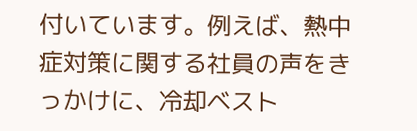付いています。例えば、熱中症対策に関する社員の声をきっかけに、冷却ベスト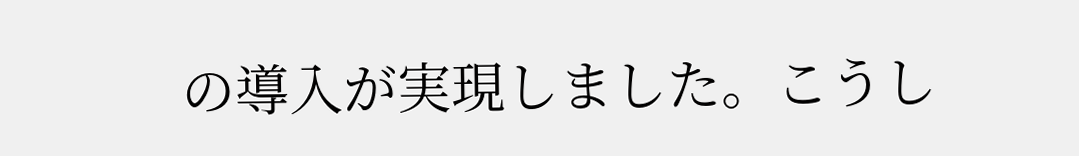の導入が実現しました。こうし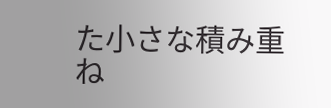た小さな積み重ね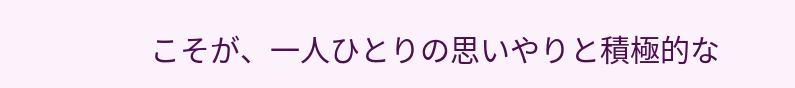こそが、一人ひとりの思いやりと積極的な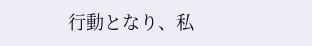行動となり、私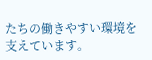たちの働きやすい環境を支えています。